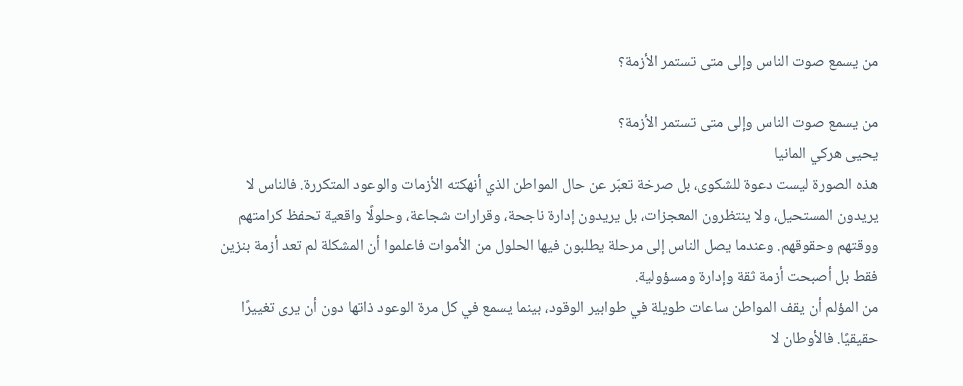من يسمع صوت الناس وإلى متى تستمر الأزمة؟

من يسمع صوت الناس وإلى متى تستمر الأزمة؟
يحيى هركي المانيا
هذه الصورة ليست دعوة للشكوى، بل صرخة تعبّر عن حال المواطن الذي أنهكته الأزمات والوعود المتكررة. فالناس لا يريدون المستحيل، ولا ينتظرون المعجزات، بل يريدون إدارة ناجحة، وقرارات شجاعة، وحلولًا واقعية تحفظ كرامتهم ووقتهم وحقوقهم. وعندما يصل الناس إلى مرحلة يطلبون فيها الحلول من الأموات فاعلموا أن المشكلة لم تعد أزمة بنزين فقط بل أصبحت أزمة ثقة وإدارة ومسؤولية.
من المؤلم أن يقف المواطن ساعات طويلة في طوابير الوقود، بينما يسمع في كل مرة الوعود ذاتها دون أن يرى تغييرًا حقيقيًا. فالأوطان لا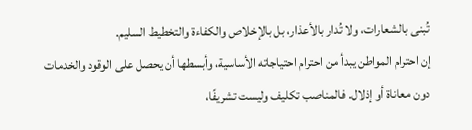تُبنى بالشعارات، ولا تُدار بالأعذار، بل بالإخلاص والكفاءة والتخطيط السليم.
إن احترام المواطن يبدأ من احترام احتياجاته الأساسية، وأبسطها أن يحصل على الوقود والخدمات دون معاناة أو إذلال. فالمناصب تكليف وليست تشريفًا،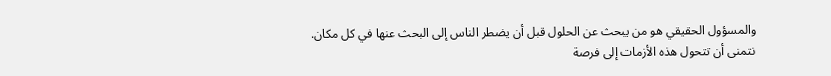والمسؤول الحقيقي هو من يبحث عن الحلول قبل أن يضطر الناس إلى البحث عنها في كل مكان.
نتمنى أن تتحول هذه الأزمات إلى فرصة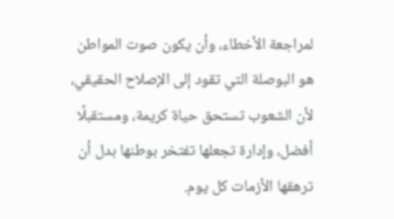لمراجعة الأخطاء، وأن يكون صوت المواطن هو البوصلة التي تقود إلى الإصلاح الحقيقي، لأن الشعوب تستحق حياة كريمة، ومستقبلًا أفضل، وإدارة تجعلها تفتخر بوطنها بدل أن ترهقها الأزمات كل يوم.